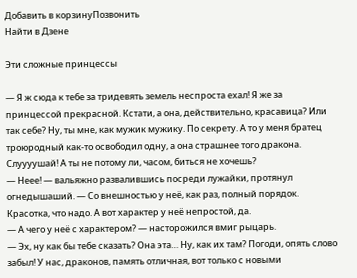Добавить в корзинуПозвонить
Найти в Дзене

Эти сложные принцессы

— Я ж сюда к тебе за тридевять земель неспроста ехал! Я же за принцессой прекрасной. Кстати, а она, действительно, красавица? Или так себе? Ну, ты мне, как мужик мужику. По секрету. А то у меня братец троюродный как-то освободил одну, а она страшнее того дракона. Слуууушай! А ты не потому ли, часом, биться не хочешь?
— Неее! — вальяжно развалившись посреди лужайки, протянул огнедышаший. — Со внешностью у неё, как раз, полный порядок. Красотка, что надо. А вот характер у неё непростой, да.
— А чего у неё с характером? — насторожился вмиг рыцарь.
— Эх, ну как бы тебе сказать? Она эта… Ну, как их там? Погоди, опять слово забыл! У нас, драконов, память отличная, вот только с новыми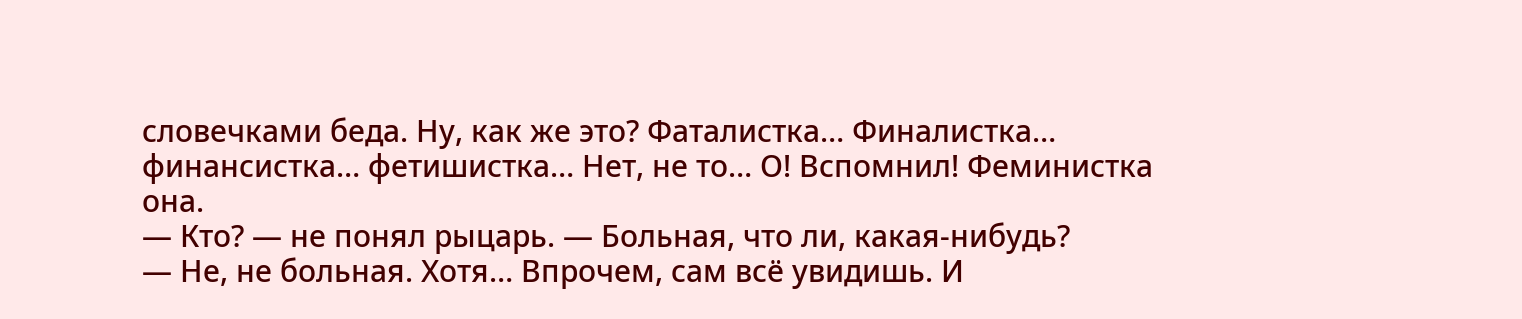словечками беда. Ну, как же это? Фаталистка… Финалистка… финансистка… фетишистка… Нет, не то… О! Вспомнил! Феминистка она.
— Кто? — не понял рыцарь. — Больная, что ли, какая-нибудь?
— Не, не больная. Хотя… Впрочем, сам всё увидишь. И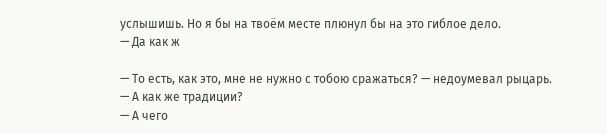услышишь. Но я бы на твоём месте плюнул бы на это гиблое дело.
— Да как ж

— То есть, как это, мне не нужно с тобою сражаться? — недоумевал рыцарь. — А как же традиции?
— А чего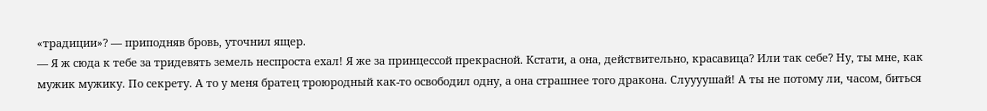«традиции»? — приподняв бровь, уточнил ящер.
— Я ж сюда к тебе за тридевять земель неспроста ехал! Я же за принцессой прекрасной. Кстати, а она, действительно, красавица? Или так себе? Ну, ты мне, как мужик мужику. По секрету. А то у меня братец троюродный как-то освободил одну, а она страшнее того дракона. Слуууушай! А ты не потому ли, часом, биться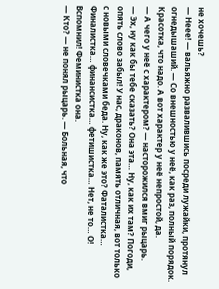не хочешь?
— Неее! — вальяжно развалившись посреди лужайки, протянул огнедышаший. — Со внешностью у неё, как раз, полный порядок. Красотка, что надо. А вот характер у неё непростой, да.
— А чего у неё с характером? — насторожился вмиг рыцарь.
— Эх, ну как бы тебе сказать? Она эта… Ну, как их там? Погоди, опять слово забыл! У нас, драконов, память отличная, вот только с новыми словечками беда. Ну, как же это? Фаталистка… Финалистка… финансистка… фетишистка… Нет, не то… О! Вспомнил! Феминистка она.
— Кто? — не понял рыцарь. — Больная, что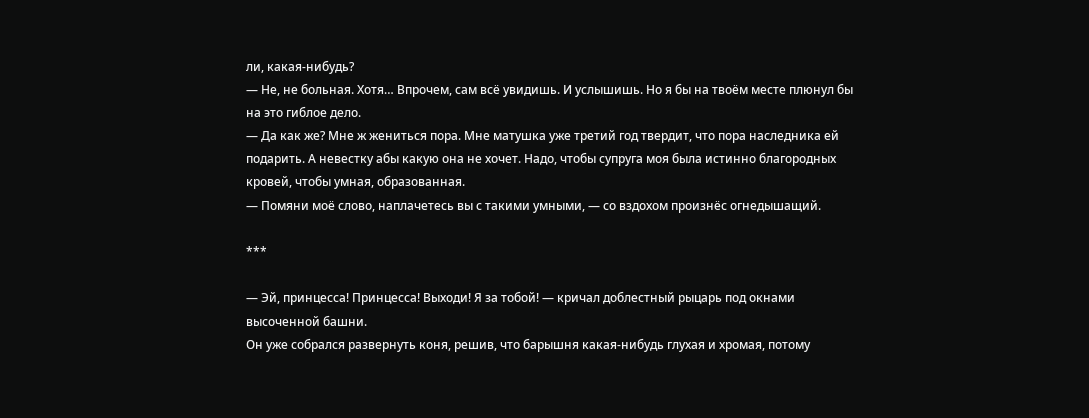ли, какая-нибудь?
— Не, не больная. Хотя… Впрочем, сам всё увидишь. И услышишь. Но я бы на твоём месте плюнул бы на это гиблое дело.
— Да как же? Мне ж жениться пора. Мне матушка уже третий год твердит, что пора наследника ей подарить. А невестку абы какую она не хочет. Надо, чтобы супруга моя была истинно благородных кровей, чтобы умная, образованная.
— Помяни моё слово, наплачетесь вы с такими умными, — со вздохом произнёс огнедышащий.

***

— Эй, принцесса! Принцесса! Выходи! Я за тобой! — кричал доблестный рыцарь под окнами высоченной башни.
Он уже собрался развернуть коня, решив, что барышня какая-нибудь глухая и хромая, потому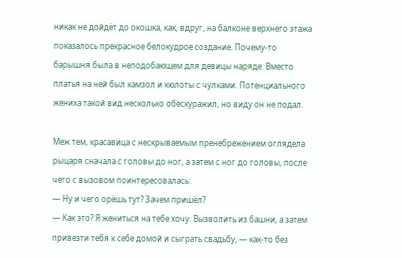никак не дойдёт до окошка, как, вдруг, на балконе верхнего этажа показалось прекрасное белокудрое создание. Почему-то барышня была в неподобающем для девицы наряде. Вместо платья на ней был камзол и кюлоты с чулками. Потенциального жениха такой вид несколько обескуражил, но виду он не подал.

Меж тем, красавица с нескрываемым пренебрежением оглядела рыцаря сначала с головы до ног, а затем с ног до головы, после чего с вызовом поинтересовалась:
— Ну и чего орёшь тут? Зачем пришёл?
— Как это? Я жениться на тебе хочу. Вызволить из башни, а затем привезти тебя к себе домой и сыграть свадьбу, — как-то без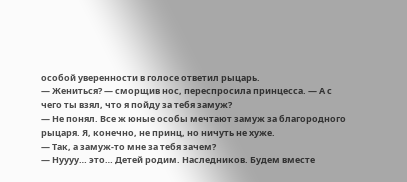особой уверенности в голосе ответил рыцарь.
— Жениться? — сморщив нос, переспросила принцесса. — А с чего ты взял, что я пойду за тебя замуж?
— Не понял. Все ж юные особы мечтают замуж за благородного рыцаря. Я, конечно, не принц, но ничуть не хуже.
— Так, а замуж-то мне за тебя зачем?
— Нуууу… это… Детей родим. Наследников. Будем вместе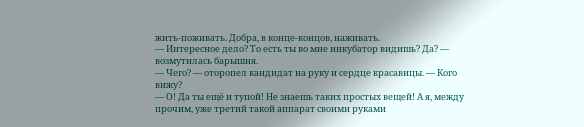жить-поживать. Добра, в конце-концов, наживать.
— Интересное дело? То есть ты во мне инкубатор видишь? Да? — возмутилась барышня.
— Чего? — оторопел кандидат на руку и сердце красавицы. — Кого вижу?
— О! Да ты ещё и тупой! Не знаешь таких простых вещей! А я, между прочим, уже третий такой аппарат своими руками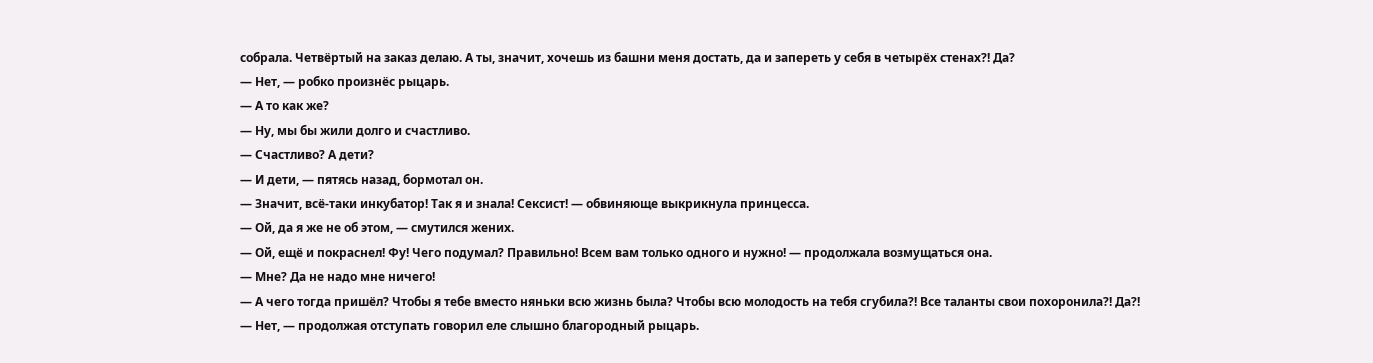собрала. Четвёртый на заказ делаю. А ты, значит, хочешь из башни меня достать, да и запереть у себя в четырёх стенах?! Да?
— Нет, — робко произнёс рыцарь.
— А то как же?
— Ну, мы бы жили долго и счастливо.
— Счастливо? А дети?
— И дети, — пятясь назад, бормотал он.
— Значит, всё-таки инкубатор! Так я и знала! Сексист! — обвиняюще выкрикнула принцесса.
— Ой, да я же не об этом, — смутился жених.
— Ой, ещё и покраснел! Фу! Чего подумал? Правильно! Всем вам только одного и нужно! — продолжала возмущаться она.
— Мне? Да не надо мне ничего!
— А чего тогда пришёл? Чтобы я тебе вместо няньки всю жизнь была? Чтобы всю молодость на тебя сгубила?! Все таланты свои похоронила?! Да?!
— Нет, — продолжая отступать говорил еле слышно благородный рыцарь.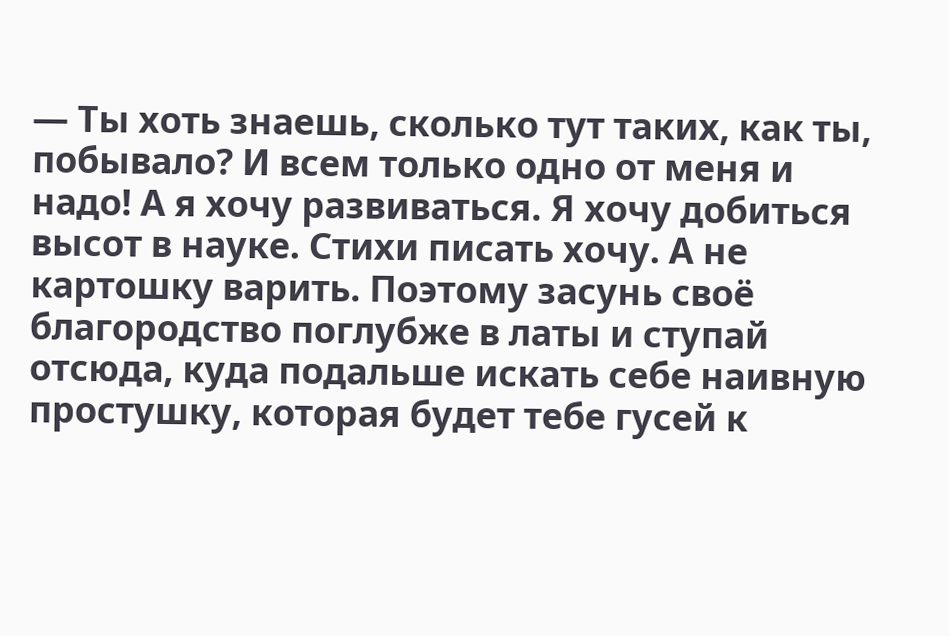— Ты хоть знаешь, сколько тут таких, как ты, побывало? И всем только одно от меня и надо! А я хочу развиваться. Я хочу добиться высот в науке. Стихи писать хочу. А не картошку варить. Поэтому засунь своё благородство поглубже в латы и ступай отсюда, куда подальше искать себе наивную простушку, которая будет тебе гусей к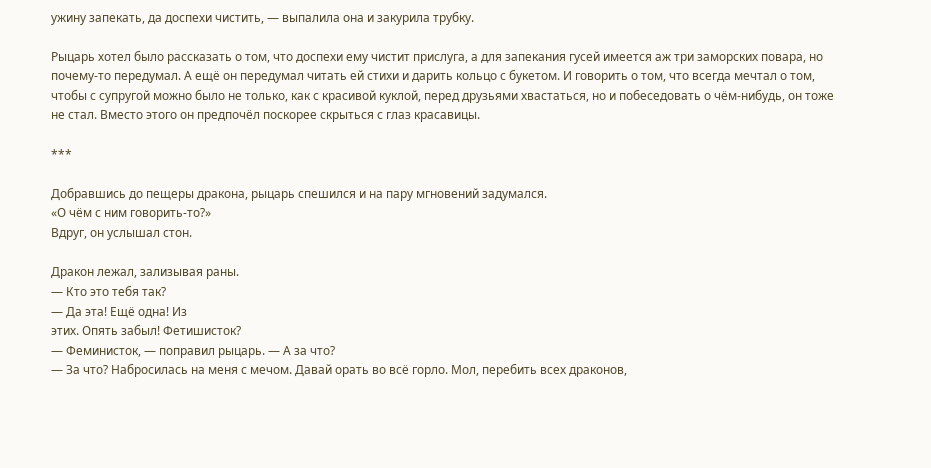ужину запекать, да доспехи чистить, — выпалила она и закурила трубку.

Рыцарь хотел было рассказать о том, что доспехи ему чистит прислуга, а для запекания гусей имеется аж три заморских повара, но почему-то передумал. А ещё он передумал читать ей стихи и дарить кольцо с букетом. И говорить о том, что всегда мечтал о том, чтобы с супругой можно было не только, как с красивой куклой, перед друзьями хвастаться, но и побеседовать о чём-нибудь, он тоже не стал. Вместо этого он предпочёл поскорее скрыться с глаз красавицы.

***

Добравшись до пещеры дракона, рыцарь спешился и на пару мгновений задумался.
«О чём с ним говорить-то?»
Вдруг, он услышал стон.

Дракон лежал, зализывая раны.
— Кто это тебя так?
— Да эта! Ещё одна! Из
этих. Опять забыл! Фетишисток?
— Феминисток, — поправил рыцарь. — А за что?
— За что? Набросилась на меня с мечом. Давай орать во всё горло. Мол, перебить всех драконов,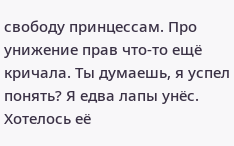свободу принцессам. Про унижение прав что-то ещё кричала. Ты думаешь, я успел понять? Я едва лапы унёс. Хотелось её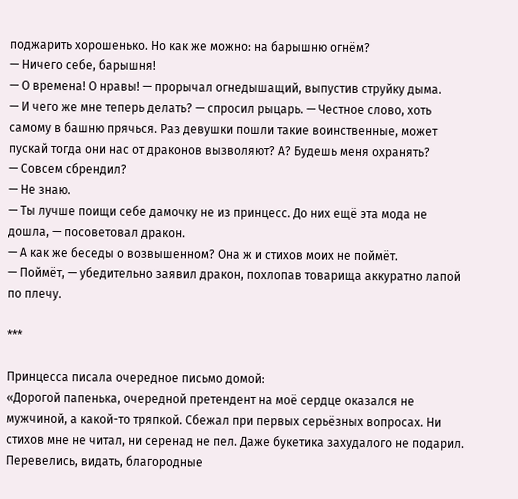поджарить хорошенько. Но как же можно: на барышню огнём?
— Ничего себе, барышня!
— О времена! О нравы! — прорычал огнедышащий, выпустив струйку дыма.
— И чего же мне теперь делать? — спросил рыцарь. — Честное слово, хоть самому в башню прячься. Раз девушки пошли такие воинственные, может пускай тогда они нас от драконов вызволяют? А? Будешь меня охранять?
— Совсем сбрендил?
— Не знаю.
— Ты лучше поищи себе дамочку не из принцесс. До них ещё эта мода не дошла, — посоветовал дракон.
— А как же беседы о возвышенном? Она ж и стихов моих не поймёт.
— Поймёт, — убедительно заявил дракон, похлопав товарища аккуратно лапой по плечу.

***

Принцесса писала очередное письмо домой:
«Дорогой папенька, очередной претендент на моё сердце оказался не мужчиной, а какой-то тряпкой. Сбежал при первых серьёзных вопросах. Ни стихов мне не читал, ни серенад не пел. Даже букетика захудалого не подарил. Перевелись, видать, благородные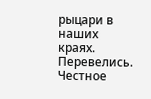рыцари в наших краях. Перевелись. Честное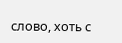слово, хоть с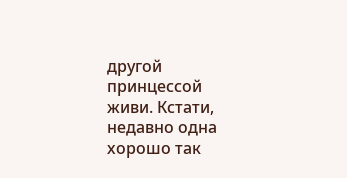другой принцессой живи. Кстати, недавно одна хорошо так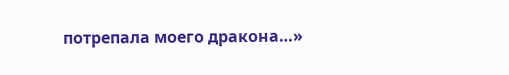потрепала моего дракона…»